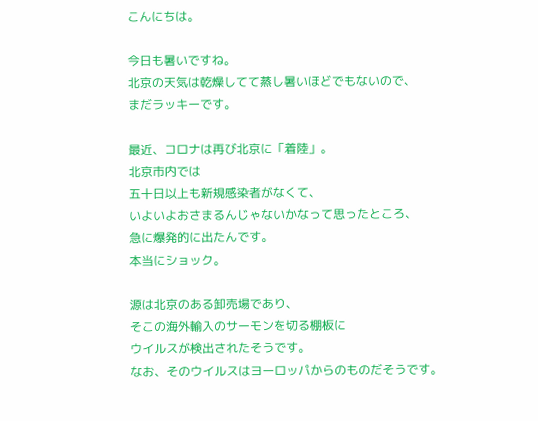こんにちは。

今日も暑いですね。
北京の天気は乾燥してて蒸し暑いほどでもないので、
まだラッキーです。

最近、コロナは再び北京に「着陸」。
北京市内では
五十日以上も新規感染者がなくて、
いよいよおさまるんじゃないかなって思ったところ、
急に爆発的に出たんです。
本当にショック。

源は北京のある卸売場であり、
そこの海外輸入のサーモンを切る棚板に
ウイルスが検出されたそうです。
なお、そのウイルスはヨーロッパからのものだそうです。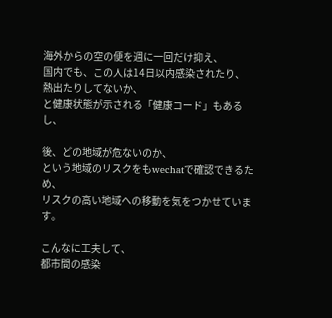海外からの空の便を週に一回だけ抑え、
国内でも、この人は14日以内感染されたり、
熱出たりしてないか、
と健康状態が示される「健康コード」もあるし、

後、どの地域が危ないのか、
という地域のリスクをもwechatで確認できるため、
リスクの高い地域への移動を気をつかせています。

こんなに工夫して、
都市間の感染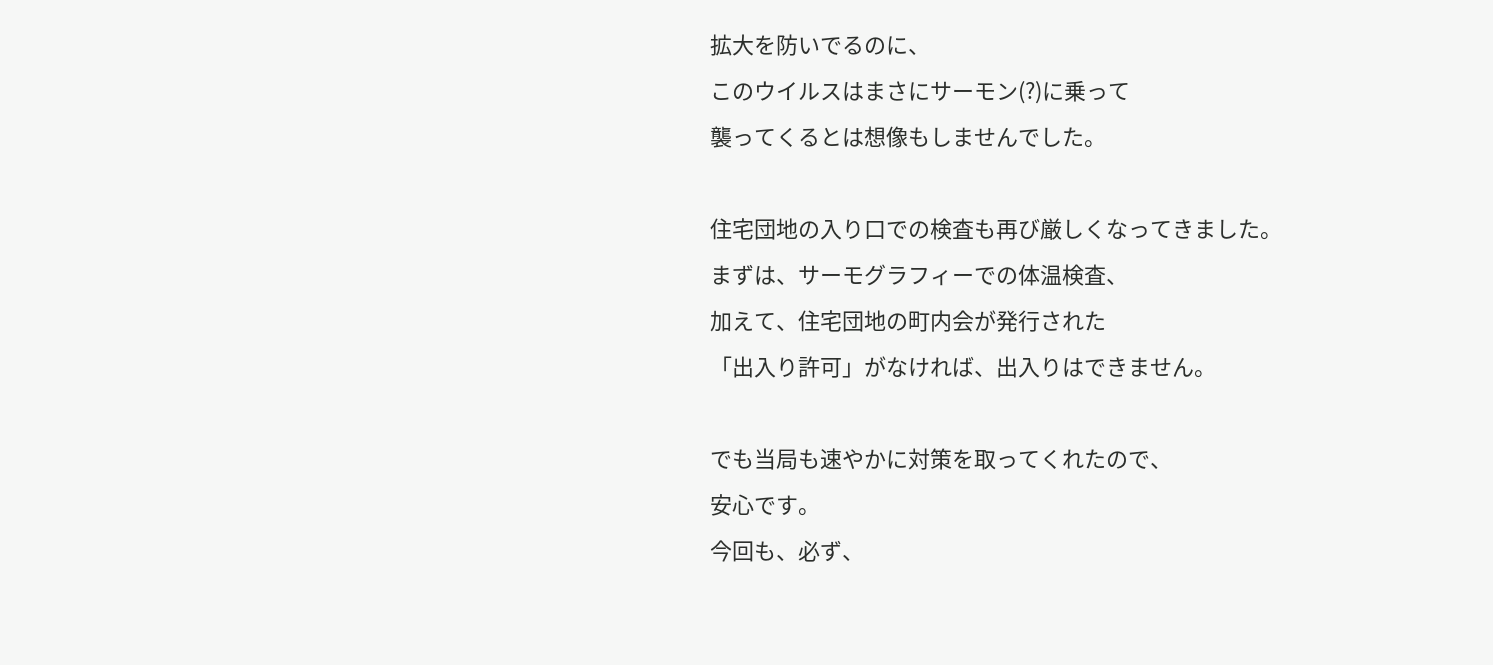拡大を防いでるのに、
このウイルスはまさにサーモン(?)に乗って
襲ってくるとは想像もしませんでした。

住宅団地の入り口での検査も再び厳しくなってきました。
まずは、サーモグラフィーでの体温検査、
加えて、住宅団地の町内会が発行された
「出入り許可」がなければ、出入りはできません。

でも当局も速やかに対策を取ってくれたので、
安心です。
今回も、必ず、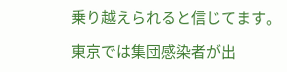乗り越えられると信じてます。

東京では集団感染者が出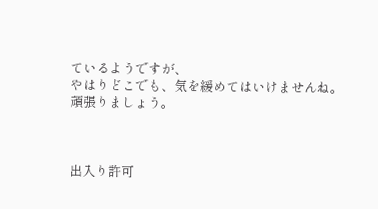ているようですが、
やはりどこでも、気を緩めてはいけませんね。
頑張りましょう。



出入り許可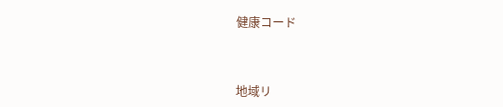健康コード



地域リ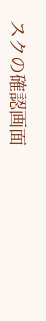スクの確認画面